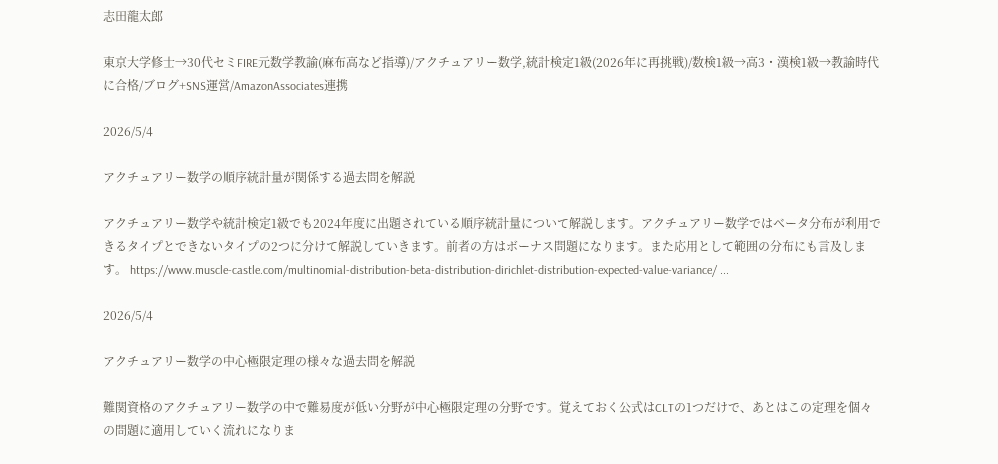志田龍太郎

東京大学修士→30代セミFIRE元数学教諭(麻布高など指導)/アクチュアリー数学,統計検定1級(2026年に再挑戦)/数検1級→高3・漢検1級→教諭時代に合格/ブログ+SNS運営/AmazonAssociates連携

2026/5/4

アクチュアリー数学の順序統計量が関係する過去問を解説

アクチュアリー数学や統計検定1級でも2024年度に出題されている順序統計量について解説します。アクチュアリー数学ではベータ分布が利用できるタイプとできないタイプの2つに分けて解説していきます。前者の方はボーナス問題になります。また応用として範囲の分布にも言及します。 https://www.muscle-castle.com/multinomial-distribution-beta-distribution-dirichlet-distribution-expected-value-variance/ ...

2026/5/4

アクチュアリー数学の中心極限定理の様々な過去問を解説

難関資格のアクチュアリー数学の中で難易度が低い分野が中心極限定理の分野です。覚えておく公式はCLTの1つだけで、あとはこの定理を個々の問題に適用していく流れになりま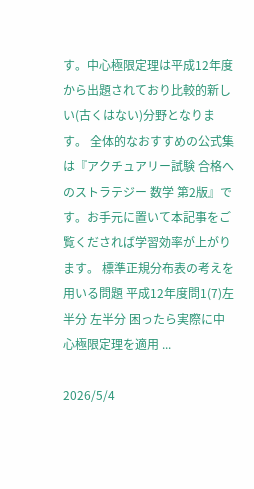す。中心極限定理は平成12年度から出題されており比較的新しい(古くはない)分野となります。 全体的なおすすめの公式集は『アクチュアリー試験 合格へのストラテジー 数学 第2版』です。お手元に置いて本記事をご覧くだされば学習効率が上がります。 標準正規分布表の考えを用いる問題 平成12年度問1(7)左半分 左半分 困ったら実際に中心極限定理を適用 ...

2026/5/4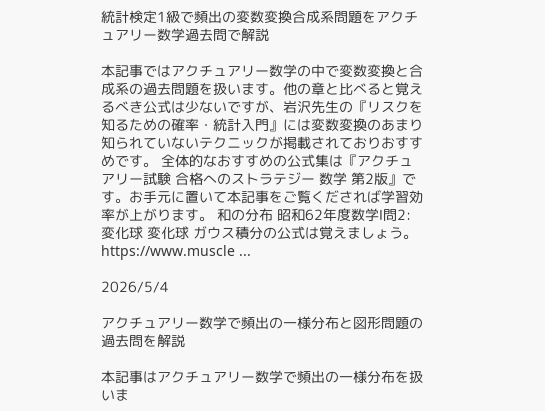統計検定1級で頻出の変数変換合成系問題をアクチュアリー数学過去問で解説

本記事ではアクチュアリー数学の中で変数変換と合成系の過去問題を扱います。他の章と比べると覚えるべき公式は少ないですが、岩沢先生の『リスクを知るための確率・統計入門』には変数変換のあまり知られていないテクニックが掲載されておりおすすめです。 全体的なおすすめの公式集は『アクチュアリー試験 合格へのストラテジー 数学 第2版』です。お手元に置いて本記事をご覧くだされば学習効率が上がります。 和の分布 昭和62年度数学Ⅰ問2:変化球 変化球 ガウス積分の公式は覚えましょう。 https://www.muscle ...

2026/5/4

アクチュアリー数学で頻出の一様分布と図形問題の過去問を解説

本記事はアクチュアリー数学で頻出の一様分布を扱いま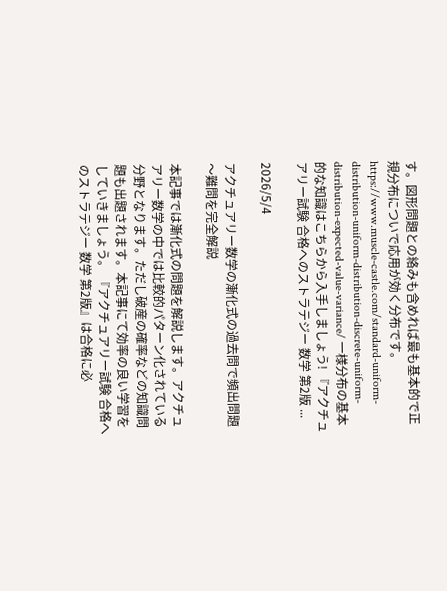す。図形問題との絡みも含めれば最も基本的で正規分布についで応用が効く分布です。 https://www.muscle-castle.com/standard-uniform-distribution-uniform-distribution-discrete-uniform-distribution-expected-value-variance/ 一様分布の基本的な知識はこちらから入手しましょう! 『アクチュアリー試験 合格へのストラテジー 数学 第2版 ...

2026/5/4

アクチュアリー数学の漸化式の過去問で頻出問題〜難問を完全解説

本記事では漸化式の問題を解説します。アクチュアリー数学の中では比較的パターン化されている分野となります。ただし破産の確率などの知識問題も出題されます。本記事にて効率の良い学習をしていきましょう。 『アクチュアリー試験 合格へのストラテジー 数学 第2版』は合格に必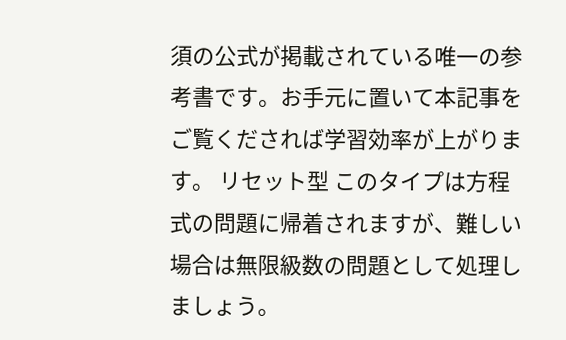須の公式が掲載されている唯一の参考書です。お手元に置いて本記事をご覧くだされば学習効率が上がります。 リセット型 このタイプは方程式の問題に帰着されますが、難しい場合は無限級数の問題として処理しましょう。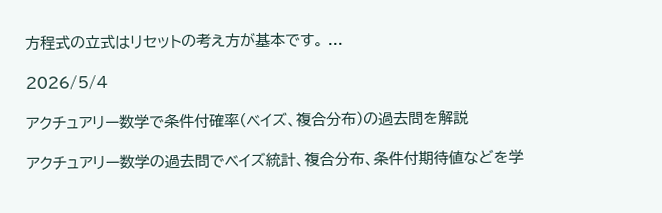方程式の立式はリセットの考え方が基本です。 ...

2026/5/4

アクチュアリー数学で条件付確率(ベイズ、複合分布)の過去問を解説

アクチュアリー数学の過去問でベイズ統計、複合分布、条件付期待値などを学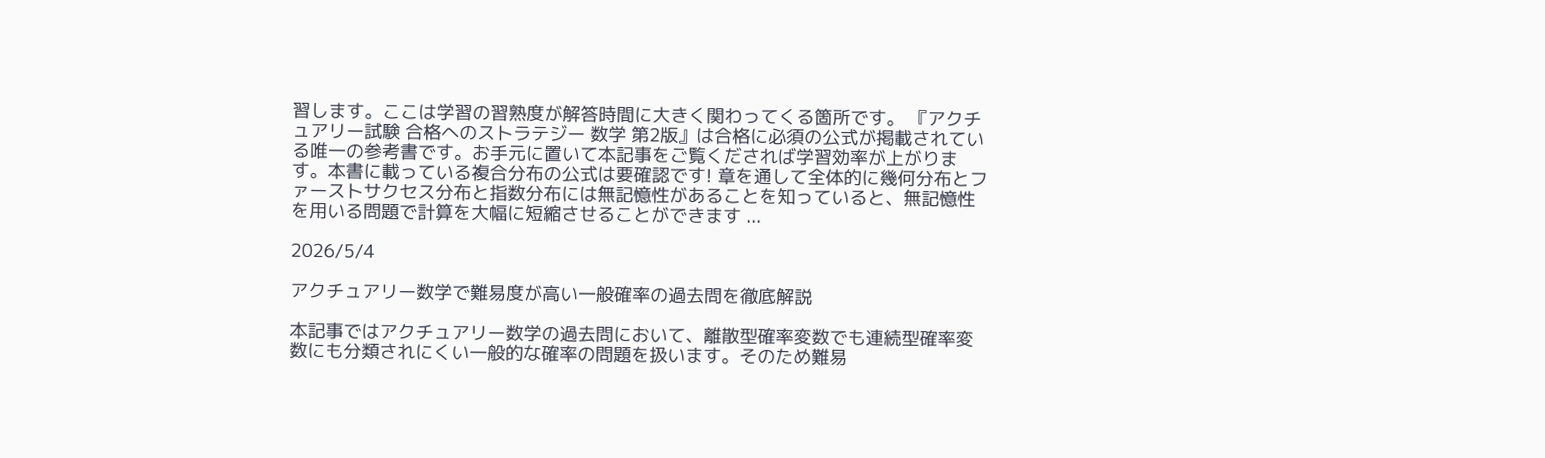習します。ここは学習の習熟度が解答時間に大きく関わってくる箇所です。 『アクチュアリー試験 合格へのストラテジー 数学 第2版』は合格に必須の公式が掲載されている唯一の参考書です。お手元に置いて本記事をご覧くだされば学習効率が上がります。本書に載っている複合分布の公式は要確認です! 章を通して全体的に幾何分布とファーストサクセス分布と指数分布には無記憶性があることを知っていると、無記憶性を用いる問題で計算を大幅に短縮させることができます ...

2026/5/4

アクチュアリー数学で難易度が高い一般確率の過去問を徹底解説

本記事ではアクチュアリー数学の過去問において、離散型確率変数でも連続型確率変数にも分類されにくい一般的な確率の問題を扱います。そのため難易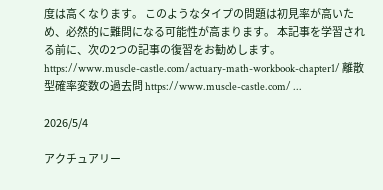度は高くなります。 このようなタイプの問題は初見率が高いため、必然的に難問になる可能性が高まります。 本記事を学習される前に、次の2つの記事の復習をお勧めします。 https://www.muscle-castle.com/actuary-math-workbook-chapter1/ 離散型確率変数の過去問 https://www.muscle-castle.com/ ...

2026/5/4

アクチュアリー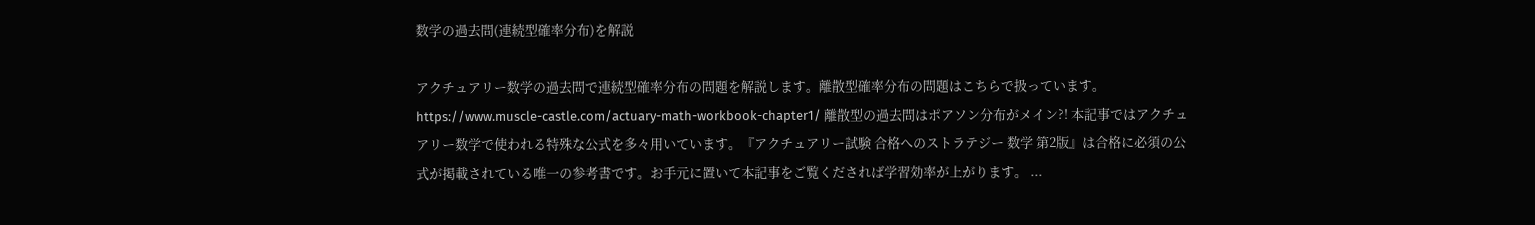数学の過去問(連続型確率分布)を解説

アクチュアリー数学の過去問で連続型確率分布の問題を解説します。離散型確率分布の問題はこちらで扱っています。 https://www.muscle-castle.com/actuary-math-workbook-chapter1/ 離散型の過去問はポアソン分布がメイン?! 本記事ではアクチュアリー数学で使われる特殊な公式を多々用いています。『アクチュアリー試験 合格へのストラテジー 数学 第2版』は合格に必須の公式が掲載されている唯一の参考書です。お手元に置いて本記事をご覧くだされば学習効率が上がります。 ...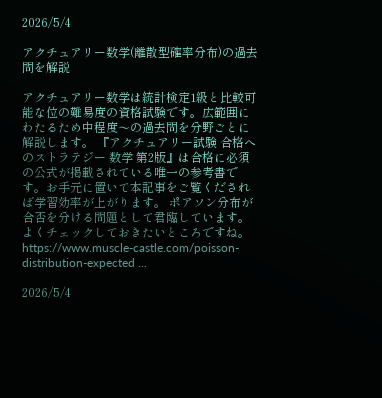2026/5/4

アクチュアリー数学(離散型確率分布)の過去問を解説

アクチュアリー数学は統計検定1級と比較可能な位の難易度の資格試験です。広範囲にわたるため中程度〜の過去問を分野ごとに解説します。 『アクチュアリー試験 合格へのストラテジー 数学 第2版』は合格に必須の公式が掲載されている唯一の参考書です。お手元に置いて本記事をご覧くだされば学習効率が上がります。 ポアソン分布が合否を分ける問題として君臨しています。よくチェックしておきたいところですね。 https://www.muscle-castle.com/poisson-distribution-expected ...

2026/5/4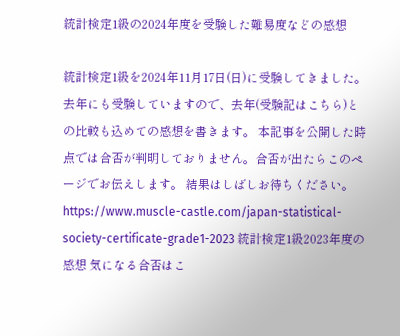統計検定1級の2024年度を受験した難易度などの感想

統計検定1級を2024年11月17日(日)に受験してきました。去年にも受験していますので、去年(受験記はこちら)との比較も込めての感想を書きます。 本記事を公開した時点では合否が判明しておりません。合否が出たらこのページでお伝えします。 結果はしばしお待ちください。 https://www.muscle-castle.com/japan-statistical-society-certificate-grade1-2023 統計検定1級2023年度の感想 気になる合否はこ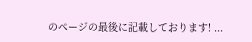のページの最後に記載しております! ...